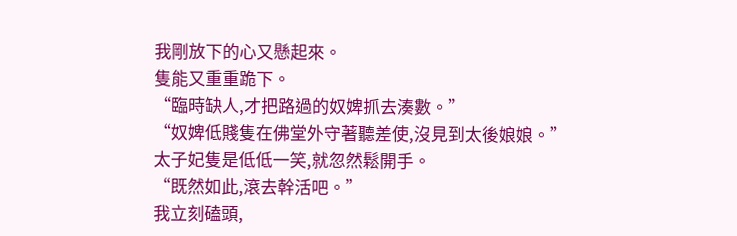我剛放下的心又懸起來。
隻能又重重跪下。
“臨時缺人,才把路過的奴婢抓去湊數。”
“奴婢低賤隻在佛堂外守著聽差使,沒見到太後娘娘。”
太子妃隻是低低一笑,就忽然鬆開手。
“既然如此,滾去幹活吧。”
我立刻磕頭,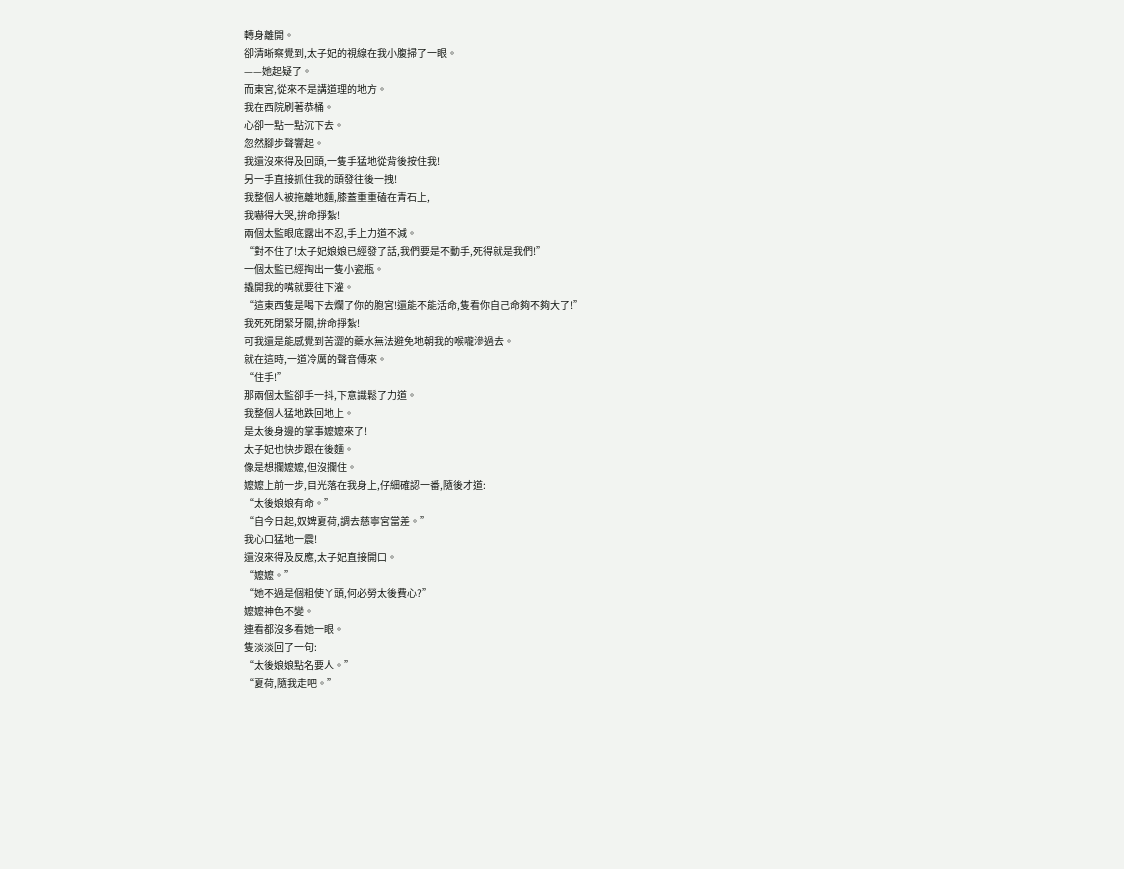轉身離開。
卻清晰察覺到,太子妃的視線在我小腹掃了一眼。
——她起疑了。
而東宮,從來不是講道理的地方。
我在西院刷著恭桶。
心卻一點一點沉下去。
忽然腳步聲響起。
我還沒來得及回頭,一隻手猛地從背後按住我!
另一手直接抓住我的頭發往後一拽!
我整個人被拖離地麵,膝蓋重重磕在青石上,
我嚇得大哭,拚命掙紮!
兩個太監眼底露出不忍,手上力道不減。
“對不住了!太子妃娘娘已經發了話,我們要是不動手,死得就是我們!”
一個太監已經掏出一隻小瓷瓶。
撬開我的嘴就要往下灌。
“這東西隻是喝下去爛了你的胞宮!還能不能活命,隻看你自己命夠不夠大了!”
我死死閉緊牙關,拚命掙紮!
可我還是能感覺到苦澀的藥水無法避免地朝我的喉嚨滲過去。
就在這時,一道冷厲的聲音傳來。
“住手!”
那兩個太監卻手一抖,下意識鬆了力道。
我整個人猛地跌回地上。
是太後身邊的掌事嬤嬤來了!
太子妃也快步跟在後麵。
像是想攔嬤嬤,但沒攔住。
嬤嬤上前一步,目光落在我身上,仔細確認一番,隨後才道:
“太後娘娘有命。”
“自今日起,奴婢夏荷,調去慈寧宮當差。”
我心口猛地一震!
還沒來得及反應,太子妃直接開口。
“嬤嬤。”
“她不過是個粗使丫頭,何必勞太後費心?”
嬤嬤神色不變。
連看都沒多看她一眼。
隻淡淡回了一句:
“太後娘娘點名要人。”
“夏荷,隨我走吧。”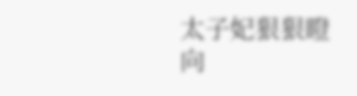太子妃狠狠瞪向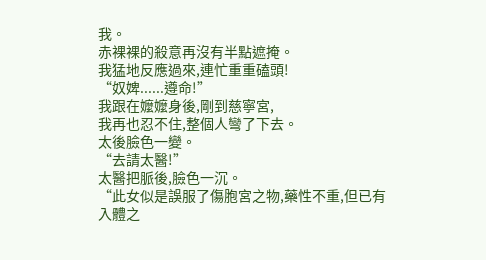我。
赤裸裸的殺意再沒有半點遮掩。
我猛地反應過來,連忙重重磕頭!
“奴婢......遵命!”
我跟在嬤嬤身後,剛到慈寧宮,
我再也忍不住,整個人彎了下去。
太後臉色一變。
“去請太醫!”
太醫把脈後,臉色一沉。
“此女似是誤服了傷胞宮之物,藥性不重,但已有入體之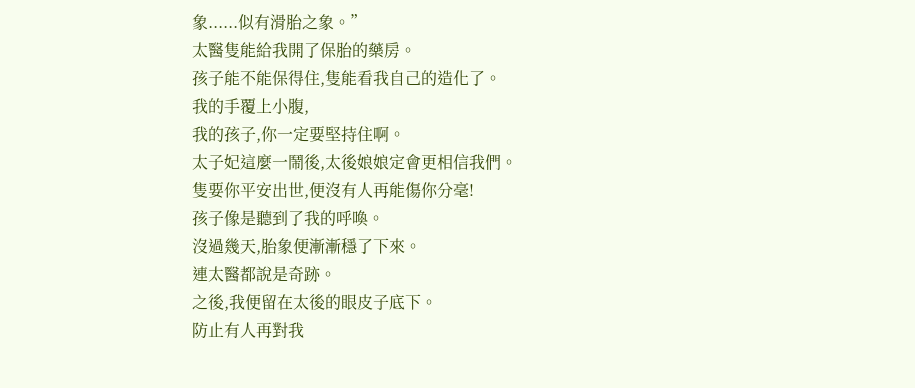象......似有滑胎之象。”
太醫隻能給我開了保胎的藥房。
孩子能不能保得住,隻能看我自己的造化了。
我的手覆上小腹,
我的孩子,你一定要堅持住啊。
太子妃這麼一鬧後,太後娘娘定會更相信我們。
隻要你平安出世,便沒有人再能傷你分毫!
孩子像是聽到了我的呼喚。
沒過幾天,胎象便漸漸穩了下來。
連太醫都說是奇跡。
之後,我便留在太後的眼皮子底下。
防止有人再對我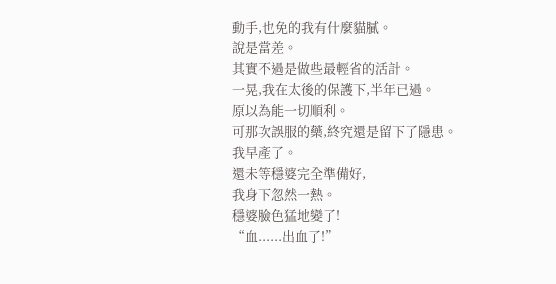動手,也免的我有什麼貓膩。
說是當差。
其實不過是做些最輕省的活計。
一晃,我在太後的保護下,半年已過。
原以為能一切順利。
可那次誤服的藥,終究還是留下了隱患。
我早產了。
還未等穩婆完全準備好,
我身下忽然一熱。
穩婆臉色猛地變了!
“血......出血了!”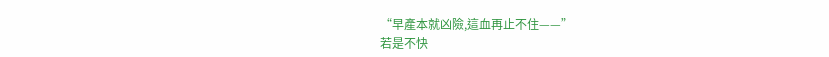“早產本就凶險,這血再止不住——”
若是不快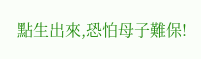點生出來,恐怕母子難保!